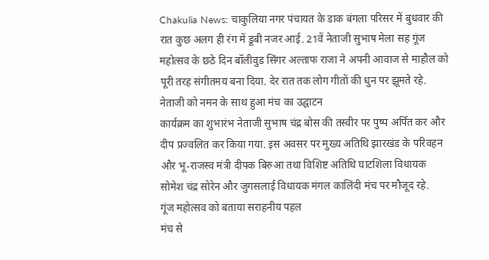Chakulia News: चाकुलिया नगर पंचायत के डाक बंगला परिसर में बुधवार की रात कुछ अलग ही रंग में डूबी नजर आई. 21वें नेताजी सुभाष मेला सह गूंज महोत्सव के छठे दिन बॉलीवुड सिंगर अल्ताफ राजा ने अपनी आवाज से माहौल को पूरी तरह संगीतमय बना दिया. देर रात तक लोग गीतों की धुन पर झूमते रहे.
नेताजी को नमन के साथ हुआ मंच का उद्घाटन
कार्यक्रम का शुभारंभ नेताजी सुभाष चंद्र बोस की तस्वीर पर पुष्प अर्पित कर और दीप प्रज्वलित कर किया गया. इस अवसर पर मुख्य अतिथि झारखंड के परिवहन और भू-राजस्व मंत्री दीपक बिरुआ तथा विशिष्ट अतिथि घाटशिला विधायक सोमेश चंद्र सोरेन और जुगसलाई विधायक मंगल कालिंदी मंच पर मौजूद रहे.
गूंज महोत्सव को बताया सराहनीय पहल
मंच से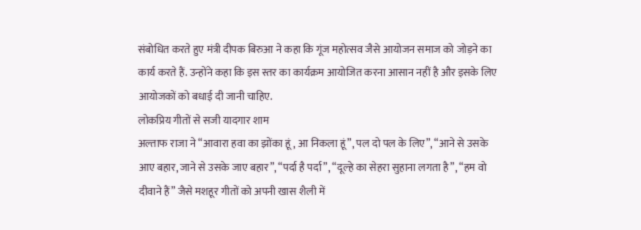संबोधित करते हुए मंत्री दीपक बिरुआ ने कहा कि गूंज महोत्सव जैसे आयोजन समाज को जोड़ने का कार्य करते हैं. उन्होंने कहा कि इस स्तर का कार्यक्रम आयोजित करना आसान नहीं है और इसके लिए आयोजकों को बधाई दी जानी चाहिए.
लोकप्रिय गीतों से सजी यादगार शाम
अल्ताफ राजा ने “आवारा हवा का झोंका हूं, आ निकला हूं”, पल दो पल के लिए”, “आने से उसके आए बहार, जाने से उसके जाए बहार”, “पर्दा है पर्दा”, “दूल्हे का सेहरा सुहाना लगता है”, “हम वो दीवाने हैं” जैसे मशहूर गीतों को अपनी खास शैली में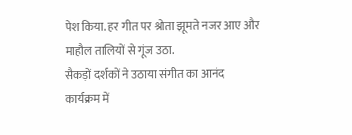पेश किया. हर गीत पर श्रोता झूमते नजर आए और माहौल तालियों से गूंज उठा.
सैकड़ों दर्शकों ने उठाया संगीत का आनंद
कार्यक्रम में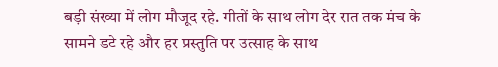बड़ी संख्या में लोग मौजूद रहे. गीतों के साथ लोग देर रात तक मंच के सामने डटे रहे और हर प्रस्तुति पर उत्साह के साथ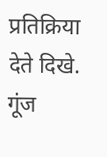प्रतिक्रिया देते दिखे. गूंज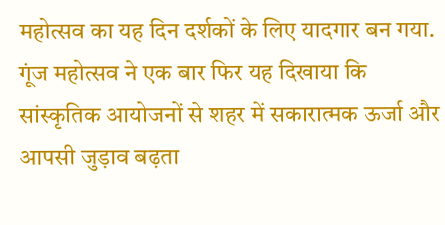महोत्सव का यह दिन दर्शकों के लिए यादगार बन गया.
गूंज महोत्सव ने एक बार फिर यह दिखाया कि सांस्कृतिक आयोजनों से शहर में सकारात्मक ऊर्जा और आपसी जुड़ाव बढ़ता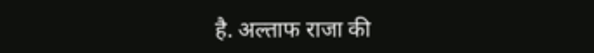है. अल्ताफ राजा की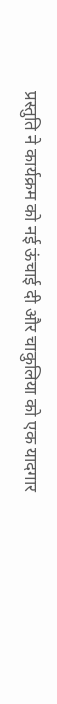प्रस्तुति ने कार्यक्रम को नई ऊंचाई दी और चाकुलिया को एक यादगार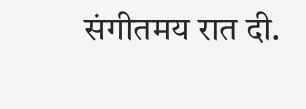संगीतमय रात दी.